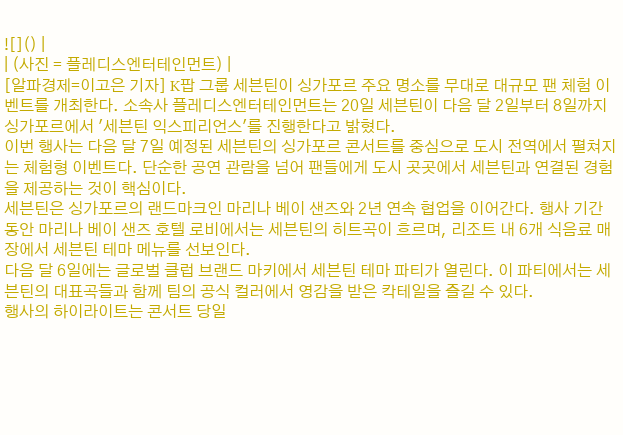![]() |
| (사진 = 플레디스엔터테인먼트) |
[알파경제=이고은 기자] K팝 그룹 세븐틴이 싱가포르 주요 명소를 무대로 대규모 팬 체험 이벤트를 개최한다. 소속사 플레디스엔터테인먼트는 20일 세븐틴이 다음 달 2일부터 8일까지 싱가포르에서 '세븐틴 익스피리언스'를 진행한다고 밝혔다.
이번 행사는 다음 달 7일 예정된 세븐틴의 싱가포르 콘서트를 중심으로 도시 전역에서 펼쳐지는 체험형 이벤트다. 단순한 공연 관람을 넘어 팬들에게 도시 곳곳에서 세븐틴과 연결된 경험을 제공하는 것이 핵심이다.
세븐틴은 싱가포르의 랜드마크인 마리나 베이 샌즈와 2년 연속 협업을 이어간다. 행사 기간 동안 마리나 베이 샌즈 호텔 로비에서는 세븐틴의 히트곡이 흐르며, 리조트 내 6개 식음료 매장에서 세븐틴 테마 메뉴를 선보인다.
다음 달 6일에는 글로벌 클럽 브랜드 마키에서 세븐틴 테마 파티가 열린다. 이 파티에서는 세븐틴의 대표곡들과 함께 팀의 공식 컬러에서 영감을 받은 칵테일을 즐길 수 있다.
행사의 하이라이트는 콘서트 당일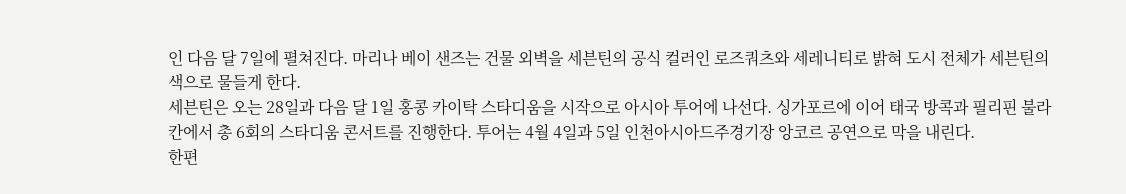인 다음 달 7일에 펼쳐진다. 마리나 베이 샌즈는 건물 외벽을 세븐틴의 공식 컬러인 로즈쿼츠와 세레니티로 밝혀 도시 전체가 세븐틴의 색으로 물들게 한다.
세븐틴은 오는 28일과 다음 달 1일 홍콩 카이탁 스타디움을 시작으로 아시아 투어에 나선다. 싱가포르에 이어 태국 방콕과 필리핀 불라칸에서 총 6회의 스타디움 콘서트를 진행한다. 투어는 4월 4일과 5일 인천아시아드주경기장 앙코르 공연으로 막을 내린다.
한편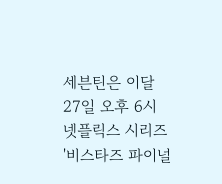세븐틴은 이달 27일 오후 6시 넷플릭스 시리즈 '비스타즈 파이널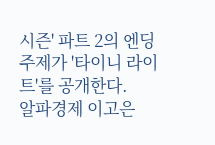시즌' 파트 2의 엔딩 주제가 '타이니 라이트'를 공개한다.
알파경제 이고은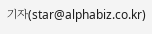기자(star@alphabiz.co.kr)